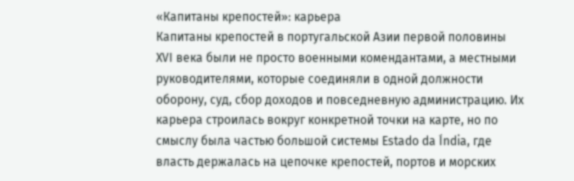«Капитаны крепостей»: карьера
Капитаны крепостей в португальской Азии первой половины XVI века были не просто военными комендантами, а местными руководителями, которые соединяли в одной должности оборону, суд, сбор доходов и повседневную администрацию. Их карьера строилась вокруг конкретной точки на карте, но по смыслу была частью большой системы Estado da Índia, где власть держалась на цепочке крепостей, портов и морских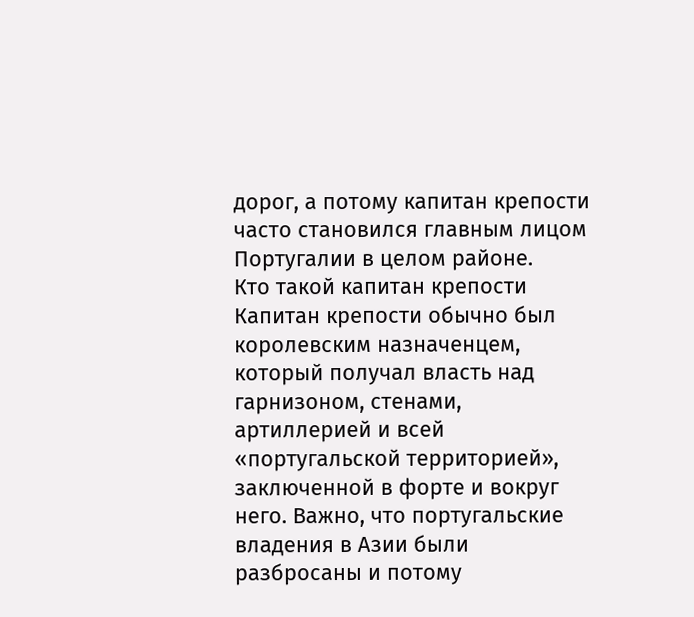дорог, а потому капитан крепости часто становился главным лицом Португалии в целом районе.
Кто такой капитан крепости
Капитан крепости обычно был королевским назначенцем, который получал власть над гарнизоном, стенами, артиллерией и всей «португальской территорией», заключенной в форте и вокруг него. Важно, что португальские владения в Азии были разбросаны и потому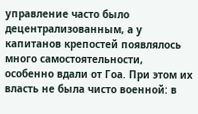управление часто было децентрализованным, а у капитанов крепостей появлялось много самостоятельности, особенно вдали от Гоа. При этом их власть не была чисто военной: в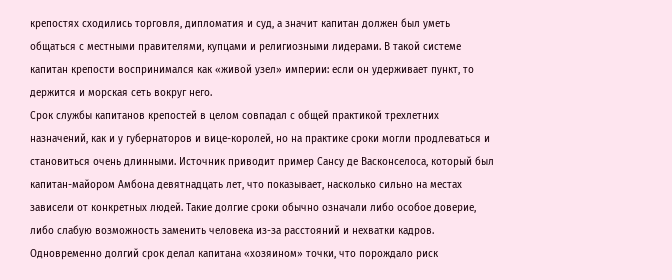крепостях сходились торговля, дипломатия и суд, а значит капитан должен был уметь общаться с местными правителями, купцами и религиозными лидерами. В такой системе капитан крепости воспринимался как «живой узел» империи: если он удерживает пункт, то держится и морская сеть вокруг него.
Срок службы капитанов крепостей в целом совпадал с общей практикой трехлетних назначений, как и у губернаторов и вице-королей, но на практике сроки могли продлеваться и становиться очень длинными. Источник приводит пример Сансу де Васконселоса, который был капитан-майором Амбона девятнадцать лет, что показывает, насколько сильно на местах зависели от конкретных людей. Такие долгие сроки обычно означали либо особое доверие, либо слабую возможность заменить человека из-за расстояний и нехватки кадров. Одновременно долгий срок делал капитана «хозяином» точки, что порождало риск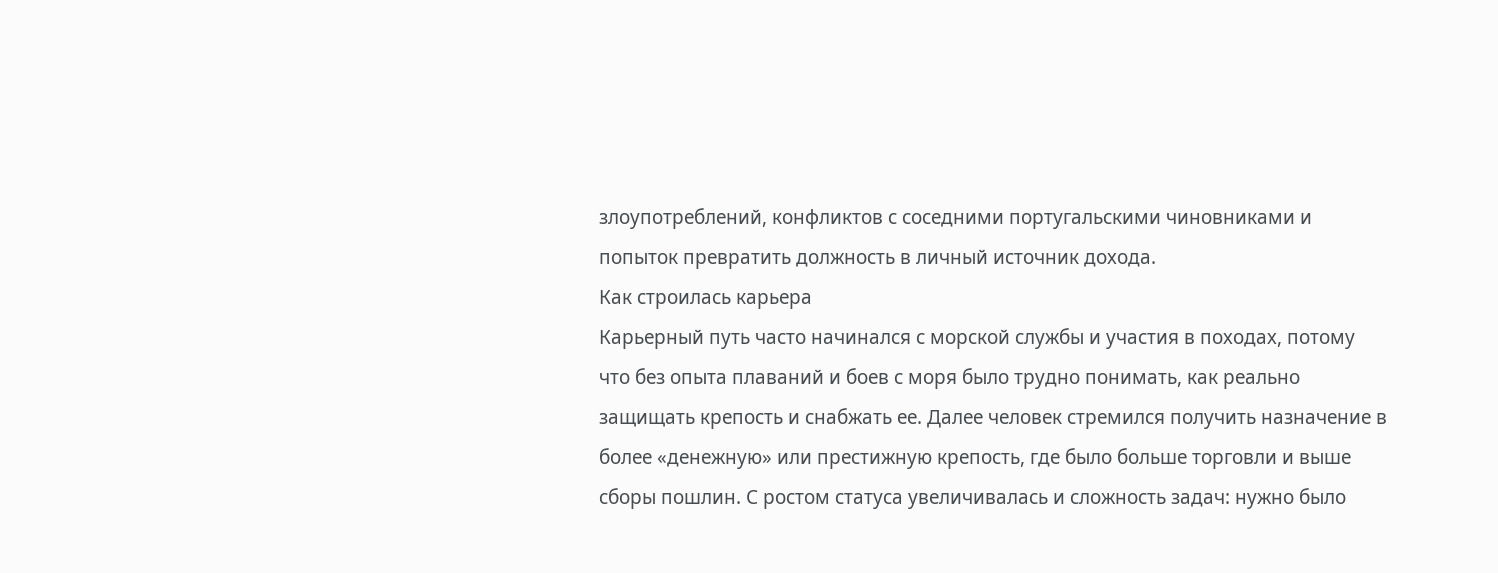злоупотреблений, конфликтов с соседними португальскими чиновниками и попыток превратить должность в личный источник дохода.
Как строилась карьера
Карьерный путь часто начинался с морской службы и участия в походах, потому что без опыта плаваний и боев с моря было трудно понимать, как реально защищать крепость и снабжать ее. Далее человек стремился получить назначение в более «денежную» или престижную крепость, где было больше торговли и выше сборы пошлин. С ростом статуса увеличивалась и сложность задач: нужно было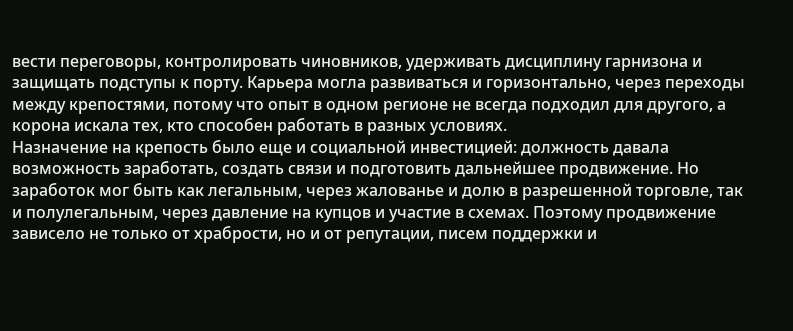вести переговоры, контролировать чиновников, удерживать дисциплину гарнизона и защищать подступы к порту. Карьера могла развиваться и горизонтально, через переходы между крепостями, потому что опыт в одном регионе не всегда подходил для другого, а корона искала тех, кто способен работать в разных условиях.
Назначение на крепость было еще и социальной инвестицией: должность давала возможность заработать, создать связи и подготовить дальнейшее продвижение. Но заработок мог быть как легальным, через жалованье и долю в разрешенной торговле, так и полулегальным, через давление на купцов и участие в схемах. Поэтому продвижение зависело не только от храбрости, но и от репутации, писем поддержки и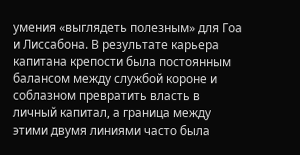умения «выглядеть полезным» для Гоа и Лиссабона. В результате карьера капитана крепости была постоянным балансом между службой короне и соблазном превратить власть в личный капитал, а граница между этими двумя линиями часто была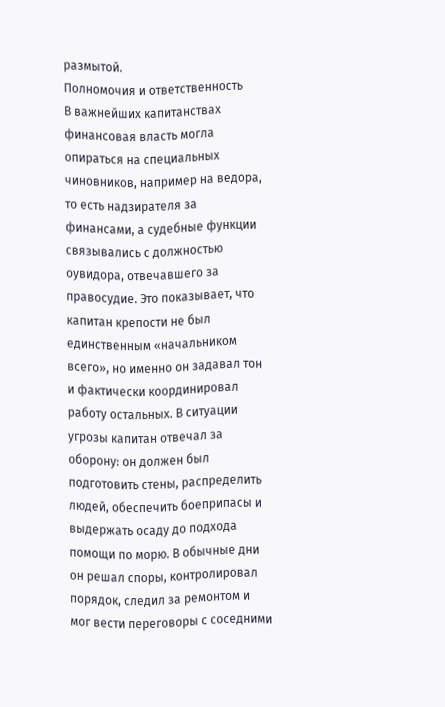размытой.
Полномочия и ответственность
В важнейших капитанствах финансовая власть могла опираться на специальных чиновников, например на ведора, то есть надзирателя за финансами, а судебные функции связывались с должностью оувидора, отвечавшего за правосудие. Это показывает, что капитан крепости не был единственным «начальником всего», но именно он задавал тон и фактически координировал работу остальных. В ситуации угрозы капитан отвечал за оборону: он должен был подготовить стены, распределить людей, обеспечить боеприпасы и выдержать осаду до подхода помощи по морю. В обычные дни он решал споры, контролировал порядок, следил за ремонтом и мог вести переговоры с соседними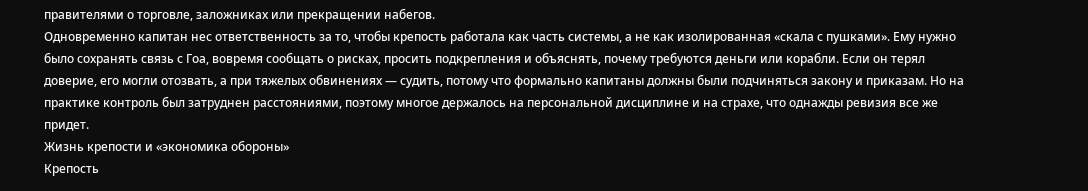правителями о торговле, заложниках или прекращении набегов.
Одновременно капитан нес ответственность за то, чтобы крепость работала как часть системы, а не как изолированная «скала с пушками». Ему нужно было сохранять связь с Гоа, вовремя сообщать о рисках, просить подкрепления и объяснять, почему требуются деньги или корабли. Если он терял доверие, его могли отозвать, а при тяжелых обвинениях — судить, потому что формально капитаны должны были подчиняться закону и приказам. Но на практике контроль был затруднен расстояниями, поэтому многое держалось на персональной дисциплине и на страхе, что однажды ревизия все же придет.
Жизнь крепости и «экономика обороны»
Крепость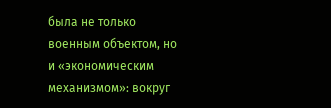была не только военным объектом, но и «экономическим механизмом»: вокруг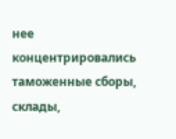нее концентрировались таможенные сборы, склады,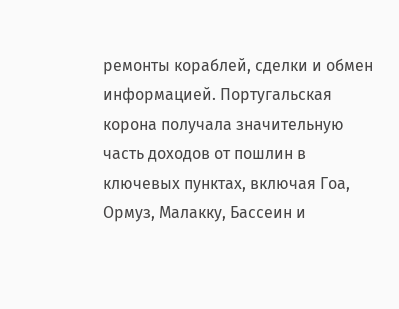ремонты кораблей, сделки и обмен информацией. Португальская корона получала значительную часть доходов от пошлин в ключевых пунктах, включая Гоа, Ормуз, Малакку, Бассеин и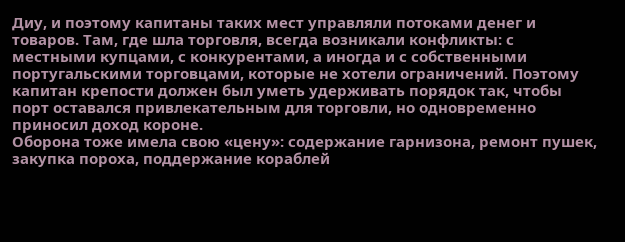Диу, и поэтому капитаны таких мест управляли потоками денег и товаров. Там, где шла торговля, всегда возникали конфликты: с местными купцами, с конкурентами, а иногда и с собственными португальскими торговцами, которые не хотели ограничений. Поэтому капитан крепости должен был уметь удерживать порядок так, чтобы порт оставался привлекательным для торговли, но одновременно приносил доход короне.
Оборона тоже имела свою «цену»: содержание гарнизона, ремонт пушек, закупка пороха, поддержание кораблей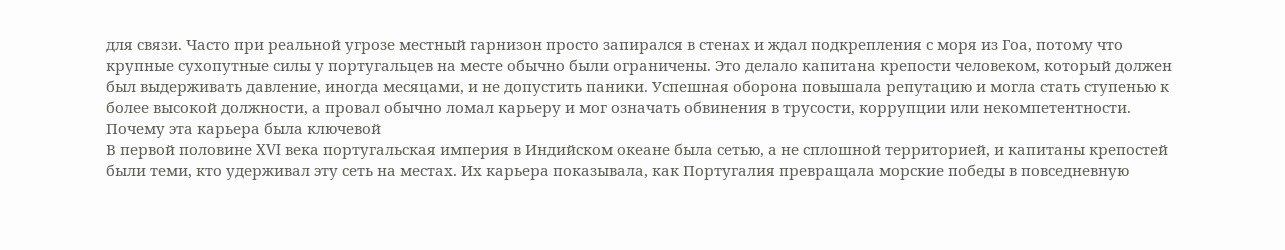для связи. Часто при реальной угрозе местный гарнизон просто запирался в стенах и ждал подкрепления с моря из Гоа, потому что крупные сухопутные силы у португальцев на месте обычно были ограничены. Это делало капитана крепости человеком, который должен был выдерживать давление, иногда месяцами, и не допустить паники. Успешная оборона повышала репутацию и могла стать ступенью к более высокой должности, а провал обычно ломал карьеру и мог означать обвинения в трусости, коррупции или некомпетентности.
Почему эта карьера была ключевой
В первой половине XVI века португальская империя в Индийском океане была сетью, а не сплошной территорией, и капитаны крепостей были теми, кто удерживал эту сеть на местах. Их карьера показывала, как Португалия превращала морские победы в повседневную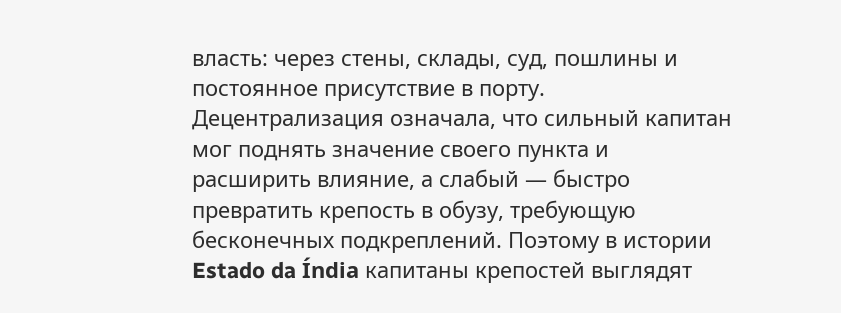власть: через стены, склады, суд, пошлины и постоянное присутствие в порту. Децентрализация означала, что сильный капитан мог поднять значение своего пункта и расширить влияние, а слабый — быстро превратить крепость в обузу, требующую бесконечных подкреплений. Поэтому в истории Estado da Índia капитаны крепостей выглядят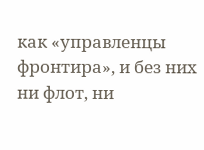как «управленцы фронтира», и без них ни флот, ни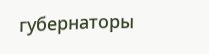губернаторы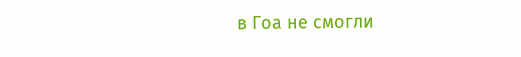в Гоа не смогли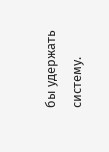бы удержать систему.